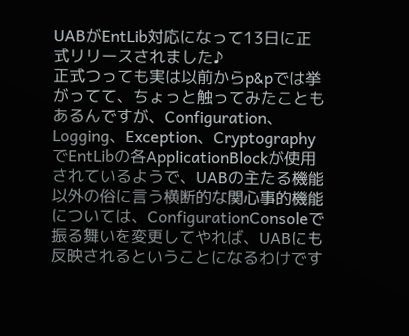UABがEntLib対応になって13日に正式リリースされました♪
正式つっても実は以前からp&pでは挙がってて、ちょっと触ってみたこともあるんですが、Configuration、Logging、Exception、CryptographyでEntLibの各ApplicationBlockが使用されているようで、UABの主たる機能以外の俗に言う横断的な関心事的機能については、ConfigurationConsoleで振る舞いを変更してやれば、UABにも反映されるということになるわけです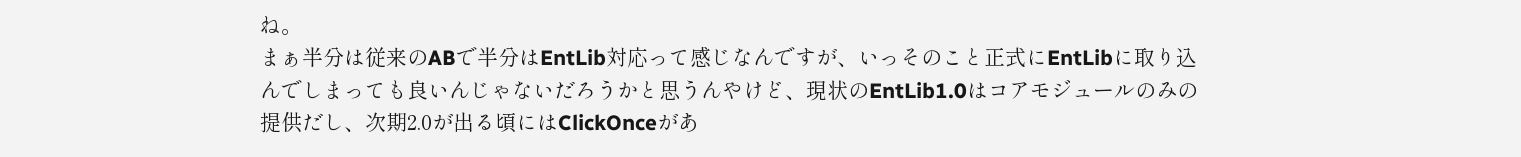ね。
まぁ半分は従来のABで半分はEntLib対応って感じなんですが、いっそのこと正式にEntLibに取り込んでしまっても良いんじゃないだろうかと思うんやけど、現状のEntLib1.0はコアモジュールのみの提供だし、次期2.0が出る頃にはClickOnceがあ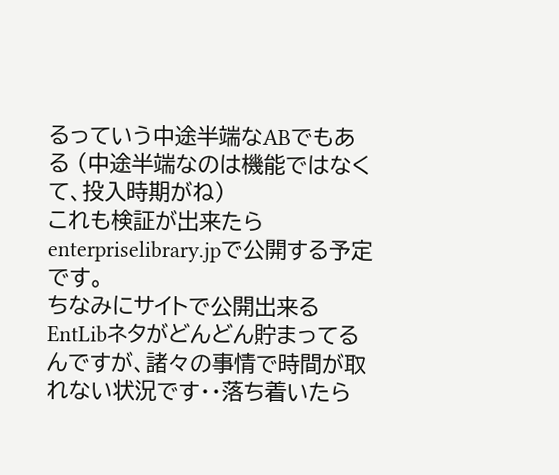るっていう中途半端なABでもある (中途半端なのは機能ではなくて、投入時期がね)
これも検証が出来たらenterpriselibrary.jpで公開する予定です。
ちなみにサイトで公開出来るEntLibネタがどんどん貯まってるんですが、諸々の事情で時間が取れない状況です・・落ち着いたら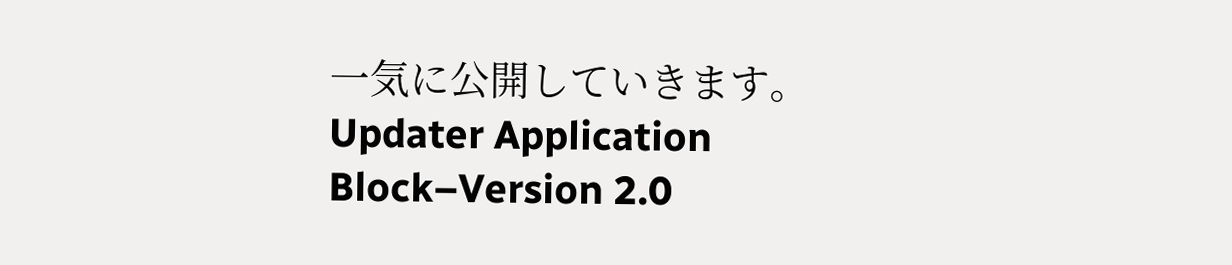一気に公開していきます。
Updater Application Block–Version 2.0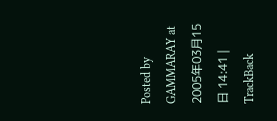Posted by GAMMARAY at 2005年03月15日 14:41 | TrackBack